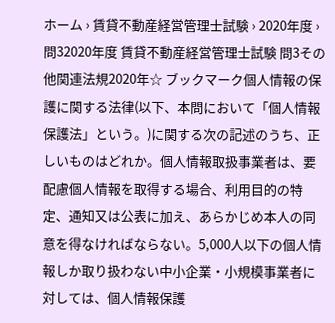ホーム › 賃貸不動産経営管理士試験 › 2020年度 › 問32020年度 賃貸不動産経営管理士試験 問3その他関連法規2020年☆ ブックマーク個人情報の保護に関する法律(以下、本問において「個人情報保護法」という。)に関する次の記述のうち、正しいものはどれか。個人情報取扱事業者は、要配慮個人情報を取得する場合、利用目的の特定、通知又は公表に加え、あらかじめ本人の同意を得なければならない。5,000人以下の個人情報しか取り扱わない中小企業・小規模事業者に対しては、個人情報保護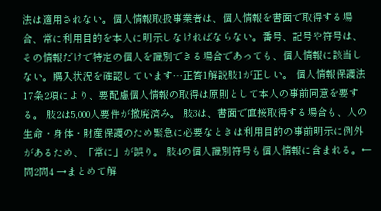法は適用されない。個人情報取扱事業者は、個人情報を書面で取得する場合、常に利用目的を本人に明示しなければならない。番号、記号や符号は、その情報だけで特定の個人を識別できる場合であっても、個人情報に該当しない。購入状況を確認しています…正答1解説肢1が正しい。 個人情報保護法17条2項により、要配慮個人情報の取得は原則として本人の事前同意を要する。 肢2は5,000人要件が撤廃済み。 肢3は、書面で直接取得する場合も、人の生命・身体・財産保護のため緊急に必要なときは利用目的の事前明示に例外があるため、「常に」が誤り。 肢4の個人識別符号も個人情報に含まれる。← 問2問4 →まとめて解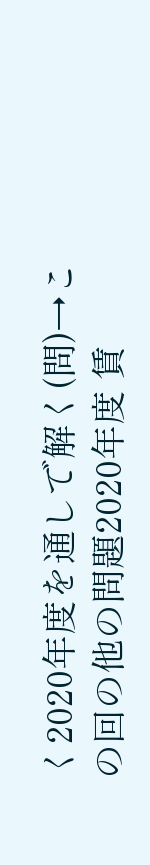く2020年度を通しで解く(問)→この回の他の問題2020年度 賃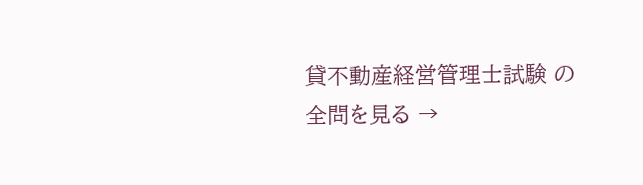貸不動産経営管理士試験 の全問を見る →